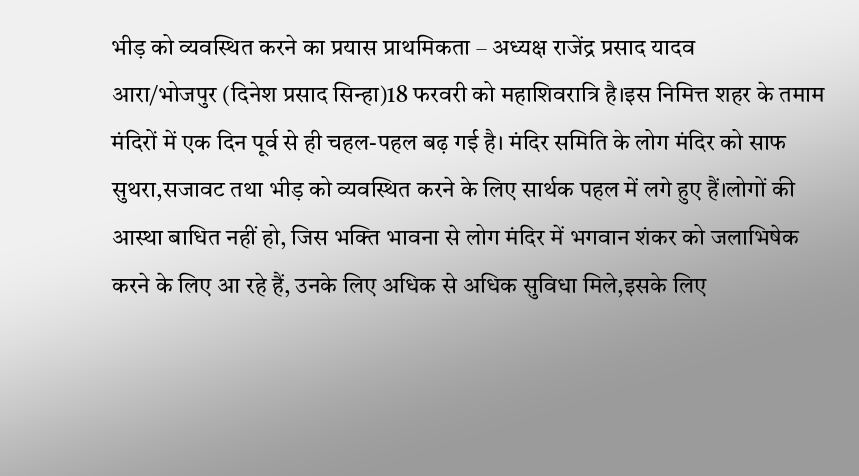भीड़ को व्यवस्थित करने का प्रयास प्राथमिकता – अध्यक्ष राजेंद्र प्रसाद यादव
आरा/भोजपुर (दिनेश प्रसाद सिन्हा)18 फरवरी को महाशिवरात्रि है।इस निमित्त शहर के तमाम मंदिरों में एक दिन पूर्व से ही चहल-पहल बढ़ गई है। मंदिर समिति के लोग मंदिर को साफ सुथरा,सजावट तथा भीड़ को व्यवस्थित करने के लिए सार्थक पहल में लगे हुए हैं।लोगों की आस्था बाधित नहीं हो, जिस भक्ति भावना से लोग मंदिर में भगवान शंकर को जलाभिषेक करने के लिए आ रहे हैं, उनके लिए अधिक से अधिक सुविधा मिले,इसके लिए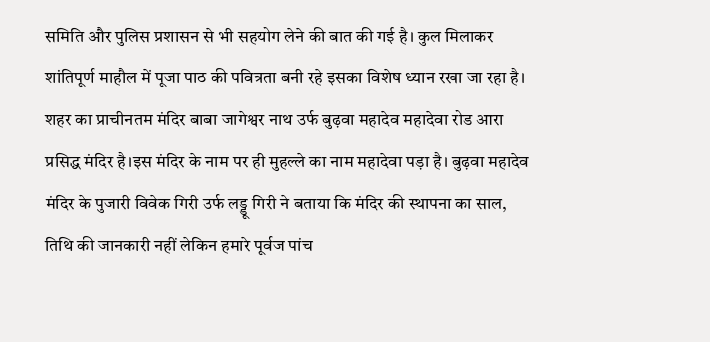समिति और पुलिस प्रशासन से भी सहयोग लेने की बात की गई है। कुल मिलाकर शांतिपूर्ण माहौल में पूजा पाठ की पवित्रता बनी रहे इसका विशेष ध्यान रखा जा रहा है।
शहर का प्राचीनतम मंदिर बाबा जागेश्वर नाथ उर्फ बुढ़वा महादेव महादेवा रोड आरा प्रसिद्ध मंदिर है।इस मंदिर के नाम पर ही मुहल्ले का नाम महादेवा पड़ा है। बुढ़वा महादेव मंदिर के पुजारी विवेक गिरी उर्फ लड्डू गिरी ने बताया कि मंदिर की स्थापना का साल, तिथि की जानकारी नहीं लेकिन हमारे पूर्वज पांच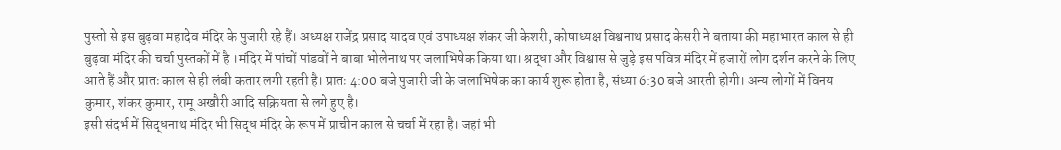पुस्तो से इस बुढ़वा महादेव मंदिर के पुजारी रहे हैं। अध्यक्ष राजेंद्र प्रसाद यादव एवं उपाध्यक्ष शंकर जी केशरी, कोषाध्यक्ष विश्वनाथ प्रसाद केसरी ने बताया की महाभारत काल से ही बुढ़वा मंदिर की चर्चा पुस्तकों में है ।मंदिर में पांचों पांडवों ने बाबा भोलेनाथ पर जलाभिषेक किया था। श्रद्धा और विश्वास से जुड़े इस पवित्र मंदिर में हजारों लोग दर्शन करने के लिए आते हैं और प्रातः काल से ही लंबी कतार लगी रहती है। प्रातः 4:00 बजे पुजारी जी के जलाभिषेक का कार्य शुरू होता है, संध्या 6:30 बजे आरती होगी। अन्य लोगों में विनय कुमार, शंकर कुमार, रामू अखौरी आदि सक्रियता से लगे हुए है।
इसी संदर्भ में सिद्धनाथ मंदिर भी सिद्ध मंदिर के रूप में प्राचीन काल से चर्चा में रहा है। जहां भी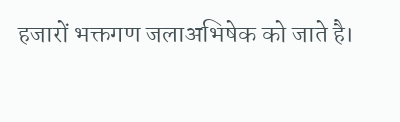हजारों भक्तगण जलाअभिषेक को जाते है।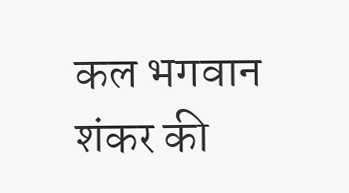कल भगवान शंकर की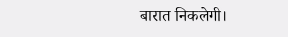बारात निकलेगी।